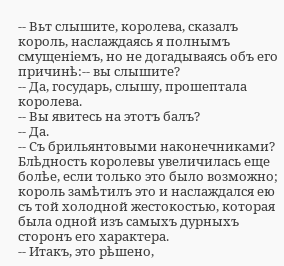-- Вьт слышите, королева, сказалъ король, наслаждаясь я полнымъ смущеніемъ, но не догадываясь объ его причинѣ:-- вы слышите?
-- Да, государь, слышу, прошептала королева.
-- Вы явитесь на этотъ балъ?
-- Да.
-- Съ брильянтовыми наконечниками?
Блѣдность королевы увеличилась еще болѣе, если только это было возможно; король замѣтилъ это и наслаждался ею съ той холодной жестокостью, которая была одной изъ самыхъ дурныхъ сторонъ его характера.
-- Итакъ, это рѣшено,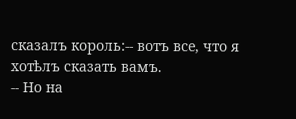сказалъ король:-- вотъ все, что я хотѣлъ сказать вамъ.
-- Но на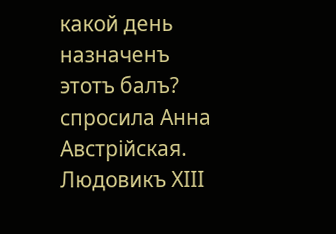какой день назначенъ этотъ балъ? спросила Анна Австрійская.
Людовикъ XIII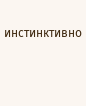инстинктивно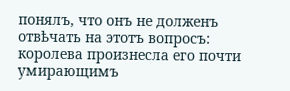понялъ, что онъ не долженъ отвѣчать на этотъ вопросъ: королева произнесла его почти умирающимъ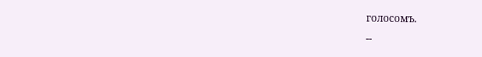голосомъ.
--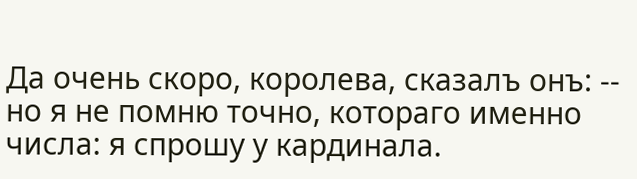Да очень скоро, королева, сказалъ онъ: -- но я не помню точно, котораго именно числа: я спрошу у кардинала.